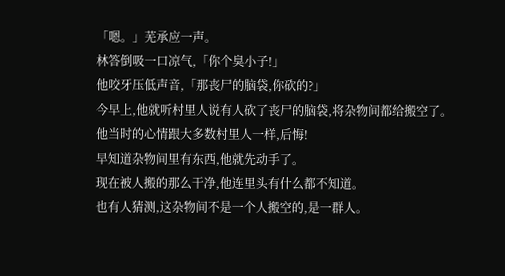「嗯。」芜承应一声。
林答倒吸一口凉气,「你个臭小子!」
他咬牙压低声音,「那丧尸的脑袋,你砍的?」
今早上,他就听村里人说有人砍了丧尸的脑袋,将杂物间都给搬空了。
他当时的心情跟大多数村里人一样,后悔!
早知道杂物间里有东西,他就先动手了。
现在被人搬的那么干净,他连里头有什么都不知道。
也有人猜测,这杂物间不是一个人搬空的,是一群人。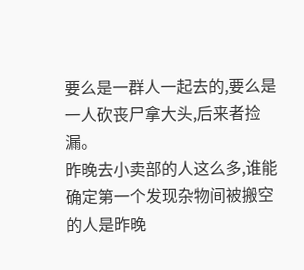要么是一群人一起去的,要么是一人砍丧尸拿大头,后来者捡漏。
昨晚去小卖部的人这么多,谁能确定第一个发现杂物间被搬空的人是昨晚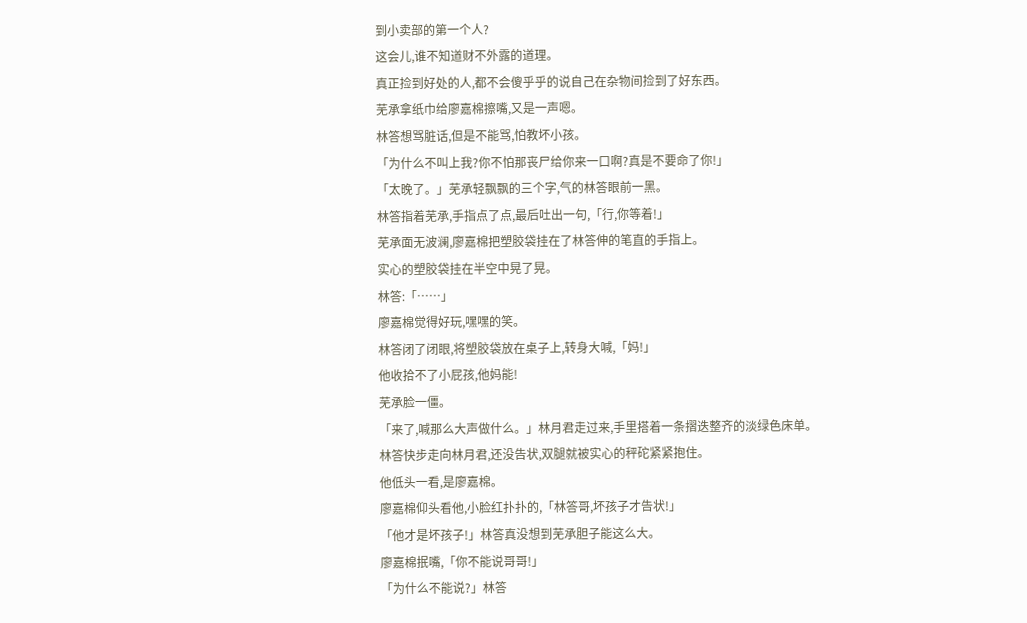到小卖部的第一个人?
这会儿,谁不知道财不外露的道理。
真正捡到好处的人,都不会傻乎乎的说自己在杂物间捡到了好东西。
芜承拿纸巾给廖嘉棉擦嘴,又是一声嗯。
林答想骂脏话,但是不能骂,怕教坏小孩。
「为什么不叫上我?你不怕那丧尸给你来一口啊?真是不要命了你!」
「太晚了。」芜承轻飘飘的三个字,气的林答眼前一黑。
林答指着芜承,手指点了点,最后吐出一句,「行,你等着!」
芜承面无波澜,廖嘉棉把塑胶袋挂在了林答伸的笔直的手指上。
实心的塑胶袋挂在半空中晃了晃。
林答:「……」
廖嘉棉觉得好玩,嘿嘿的笑。
林答闭了闭眼,将塑胶袋放在桌子上,转身大喊,「妈!」
他收拾不了小屁孩,他妈能!
芜承脸一僵。
「来了,喊那么大声做什么。」林月君走过来,手里搭着一条摺迭整齐的淡绿色床单。
林答快步走向林月君,还没告状,双腿就被实心的秤砣紧紧抱住。
他低头一看,是廖嘉棉。
廖嘉棉仰头看他,小脸红扑扑的,「林答哥,坏孩子才告状!」
「他才是坏孩子!」林答真没想到芜承胆子能这么大。
廖嘉棉抿嘴,「你不能说哥哥!」
「为什么不能说?」林答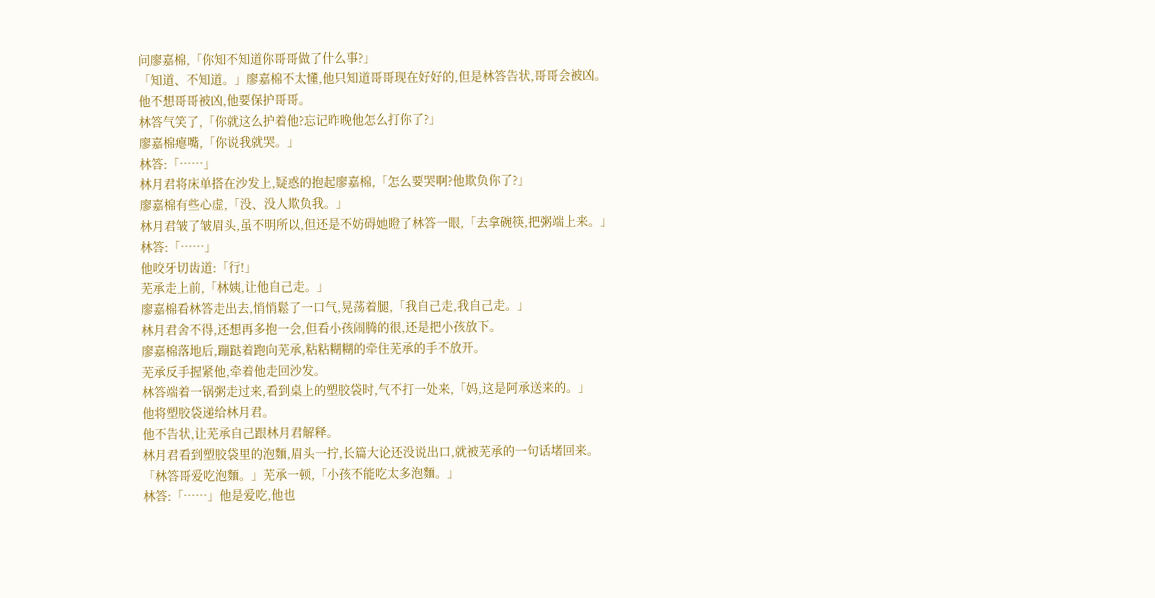问廖嘉棉,「你知不知道你哥哥做了什么事?」
「知道、不知道。」廖嘉棉不太懂,他只知道哥哥现在好好的,但是林答告状,哥哥会被凶。
他不想哥哥被凶,他要保护哥哥。
林答气笑了,「你就这么护着他?忘记昨晚他怎么打你了?」
廖嘉棉瘪嘴,「你说我就哭。」
林答:「……」
林月君将床单搭在沙发上,疑惑的抱起廖嘉棉,「怎么要哭啊?他欺负你了?」
廖嘉棉有些心虚,「没、没人欺负我。」
林月君皱了皱眉头,虽不明所以,但还是不妨碍她瞪了林答一眼,「去拿碗筷,把粥端上来。」
林答:「……」
他咬牙切齿道:「行!」
芜承走上前,「林姨,让他自己走。」
廖嘉棉看林答走出去,悄悄鬆了一口气,晃荡着腿,「我自己走,我自己走。」
林月君舍不得,还想再多抱一会,但看小孩闹腾的很,还是把小孩放下。
廖嘉棉落地后,蹦跶着跑向芜承,粘粘糊糊的牵住芜承的手不放开。
芜承反手握紧他,牵着他走回沙发。
林答端着一锅粥走过来,看到桌上的塑胶袋时,气不打一处来,「妈,这是阿承送来的。」
他将塑胶袋递给林月君。
他不告状,让芜承自己跟林月君解释。
林月君看到塑胶袋里的泡麵,眉头一拧,长篇大论还没说出口,就被芜承的一句话堵回来。
「林答哥爱吃泡麵。」芜承一顿,「小孩不能吃太多泡麵。」
林答:「……」他是爱吃,他也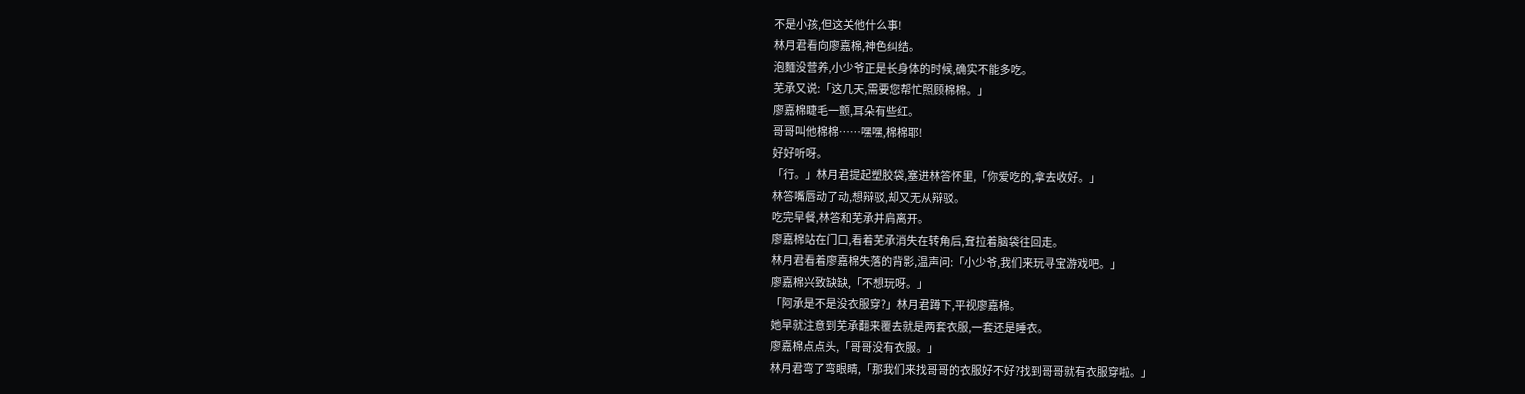不是小孩,但这关他什么事!
林月君看向廖嘉棉,神色纠结。
泡麵没营养,小少爷正是长身体的时候,确实不能多吃。
芜承又说:「这几天,需要您帮忙照顾棉棉。」
廖嘉棉睫毛一颤,耳朵有些红。
哥哥叫他棉棉……嘿嘿,棉棉耶!
好好听呀。
「行。」林月君提起塑胶袋,塞进林答怀里,「你爱吃的,拿去收好。」
林答嘴唇动了动,想辩驳,却又无从辩驳。
吃完早餐,林答和芜承并肩离开。
廖嘉棉站在门口,看着芜承消失在转角后,耷拉着脑袋往回走。
林月君看着廖嘉棉失落的背影,温声问:「小少爷,我们来玩寻宝游戏吧。」
廖嘉棉兴致缺缺,「不想玩呀。」
「阿承是不是没衣服穿?」林月君蹲下,平视廖嘉棉。
她早就注意到芜承翻来覆去就是两套衣服,一套还是睡衣。
廖嘉棉点点头,「哥哥没有衣服。」
林月君弯了弯眼睛,「那我们来找哥哥的衣服好不好?找到哥哥就有衣服穿啦。」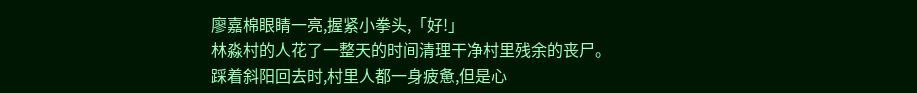廖嘉棉眼睛一亮,握紧小拳头,「好!」
林淼村的人花了一整天的时间清理干净村里残余的丧尸。
踩着斜阳回去时,村里人都一身疲惫,但是心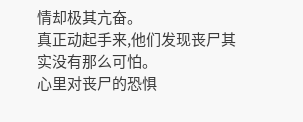情却极其亢奋。
真正动起手来,他们发现丧尸其实没有那么可怕。
心里对丧尸的恐惧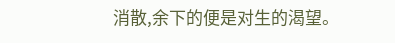消散,余下的便是对生的渴望。